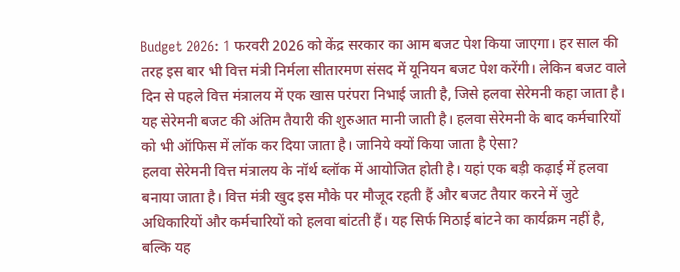Budget 2026: 1 फरवरी 2026 को केंद्र सरकार का आम बजट पेश किया जाएगा। हर साल की तरह इस बार भी वित्त मंत्री निर्मला सीतारमण संसद में यूनियन बजट पेश करेंगी। लेकिन बजट वाले दिन से पहले वित्त मंत्रालय में एक खास परंपरा निभाई जाती है, जिसे हलवा सेरेमनी कहा जाता है। यह सेरेमनी बजट की अंतिम तैयारी की शुरुआत मानी जाती है। हलवा सेरेमनी के बाद कर्मचारियों को भी ऑफिस में लॉक कर दिया जाता है। जानिये क्यों किया जाता है ऐसा?
हलवा सेरेमनी वित्त मंत्रालय के नॉर्थ ब्लॉक में आयोजित होती है। यहां एक बड़ी कढ़ाई में हलवा बनाया जाता है। वित्त मंत्री खुद इस मौके पर मौजूद रहती हैं और बजट तैयार करने में जुटे अधिकारियों और कर्मचारियों को हलवा बांटती हैं। यह सिर्फ मिठाई बांटने का कार्यक्रम नहीं है, बल्कि यह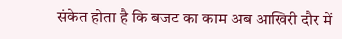संकेत होता है कि बजट का काम अब आखिरी दौर में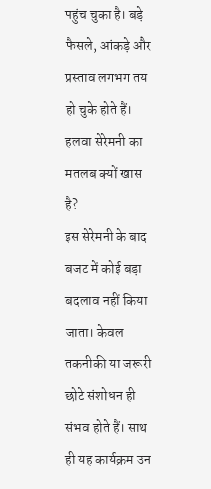पहुंच चुका है। बड़े फैसले, आंकड़े और प्रस्ताव लगभग तय हो चुके होते हैं।
हलवा सेरेमनी का मतलब क्यों खास है?
इस सेरेमनी के बाद बजट में कोई बड़ा बदलाव नहीं किया जाता। केवल तकनीकी या जरूरी छोटे संशोधन ही संभव होते हैं। साथ ही यह कार्यक्रम उन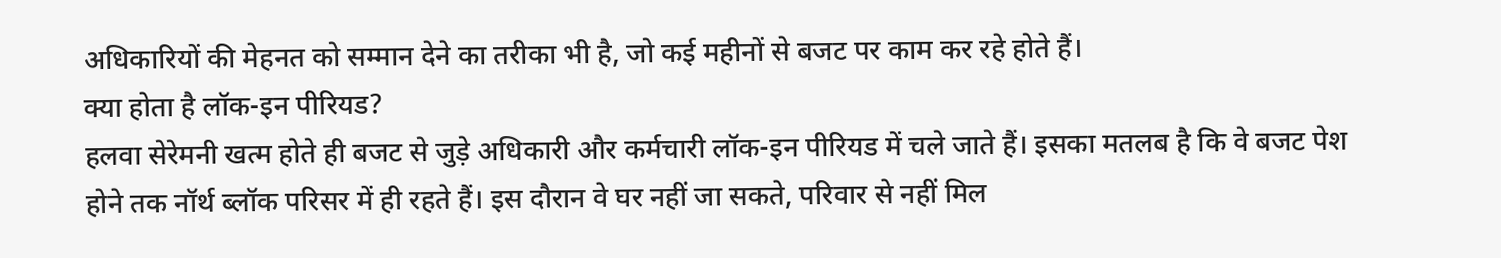अधिकारियों की मेहनत को सम्मान देने का तरीका भी है, जो कई महीनों से बजट पर काम कर रहे होते हैं।
क्या होता है लॉक-इन पीरियड?
हलवा सेरेमनी खत्म होते ही बजट से जुड़े अधिकारी और कर्मचारी लॉक-इन पीरियड में चले जाते हैं। इसका मतलब है कि वे बजट पेश होने तक नॉर्थ ब्लॉक परिसर में ही रहते हैं। इस दौरान वे घर नहीं जा सकते, परिवार से नहीं मिल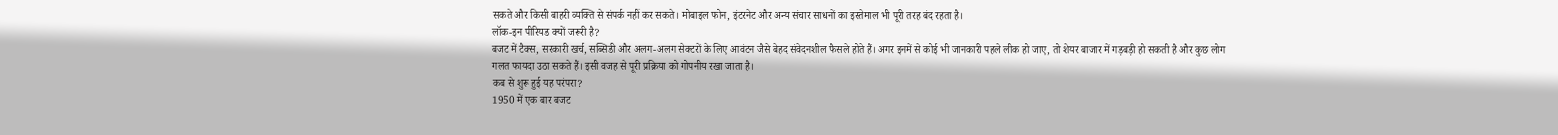सकते और किसी बाहरी व्यक्ति से संपर्क नहीं कर सकते। मोबाइल फोन, इंटरनेट और अन्य संचार साधनों का इस्तेमाल भी पूरी तरह बंद रहता है।
लॉक-इन पीरियड क्यों जरूरी है?
बजट में टैक्स, सरकारी खर्च, सब्सिडी और अलग-अलग सेक्टरों के लिए आवंटन जैसे बेहद संवेदनशील फैसले होते हैं। अगर इनमें से कोई भी जानकारी पहले लीक हो जाए, तो शेयर बाजार में गड़बड़ी हो सकती है और कुछ लोग गलत फायदा उठा सकते हैं। इसी वजह से पूरी प्रक्रिया को गोपनीय रखा जाता है।
कब से शुरू हुई यह परंपरा?
1950 में एक बार बजट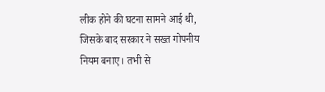लीक होने की घटना सामने आई थी, जिसके बाद सरकार ने सख्त गोपनीय नियम बनाए। तभी से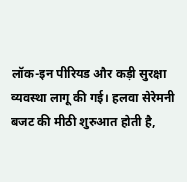लॉक-इन पीरियड और कड़ी सुरक्षा व्यवस्था लागू की गई। हलवा सेरेमनी बजट की मीठी शुरुआत होती है,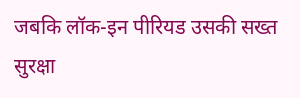जबकि लॉक-इन पीरियड उसकी सख्त सुरक्षा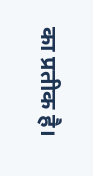का प्रतीक है।